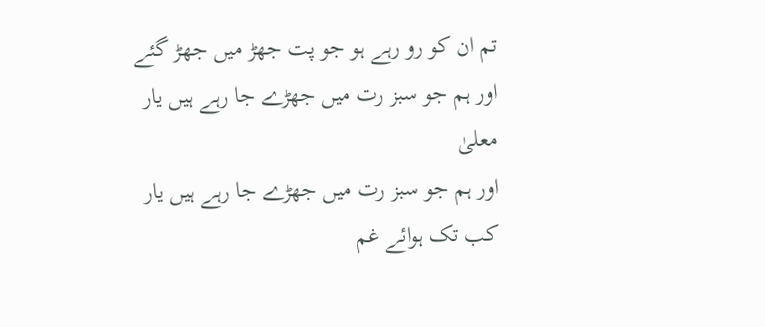تم ان کو رو رہے ہو جو پت جھڑ میں جھڑ گئے
اور ہم جو سبز رت میں جھڑے جا رہے ہیں یار
معلیٰ
اور ہم جو سبز رت میں جھڑے جا رہے ہیں یار
کب تک ہوائے غم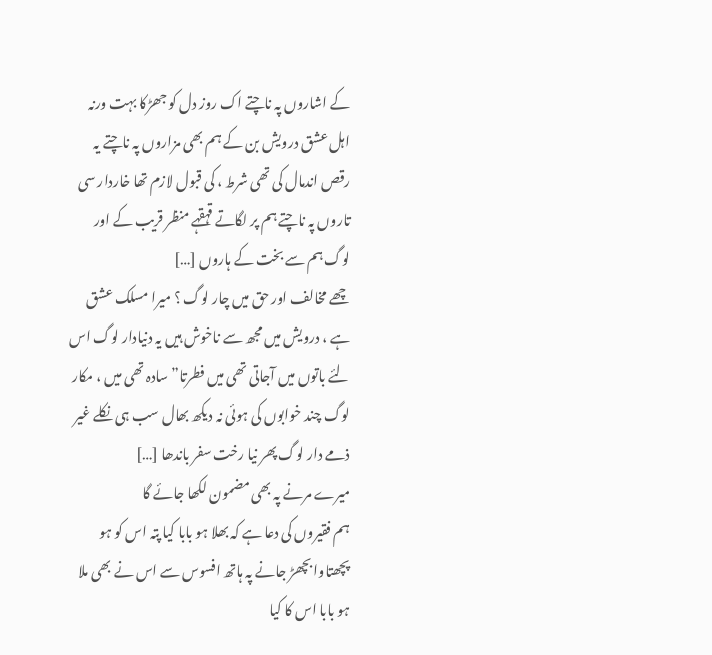کے اشاروں پہ ناچتے اک روز دل کو جھڑکا بہت ورنہ اہل عشق درویش بن کے ہم بھی مزاروں پہ ناچتے یہ رقص اندمال کی تھی شرط ، کی قبول لازم تھا خاردار سی تاروں پہ ناچتے ہم پر لگاتے قہقہے منظر قریب کے اور لوگ ہم سے بخت کے ہاروں […]
چھے مخالف اور حق میں چار لوگ ؟ میرا مسلک عشق ہے ، درویش میں مجھ سے ناخوش ہیں یہ دنیادار لوگ اس لئے باتوں میں آجاتی تھی میں فطرتا” سادہ تھی میں ، مکار لوگ چند خوابوں کی ہوئی نہ دیکھ بھال سب ہی نکلے غیر ذمے دار لوگ پھر نیا رخت سفر باندھا […]
میرے مرنے پہ بھی مضمون لکھا جائے گا
ہم فقیروں کی دعا ہے کہ بھلا ہو بابا کیا پتہ اس کو ہو پچھتاوا بچھڑ جانے پہ ہاتھ افسوس سے اس نے بھی ملا ہو بابا اس کا کیا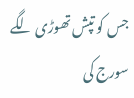جس کو تپش تھوڑی لگے سورج کی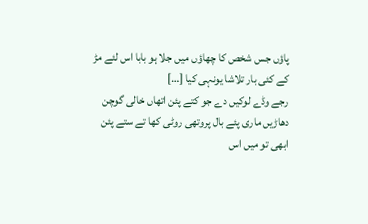پاؤں جس شخص کا چھاؤں میں جلا ہو بابا اس لئے مڑ کے کئی بار تلاشا یونہی کیا […]
رجے وڈے لوکیں دے جو کتے پئن اتھاں خالی گوچن دھاڑیں ماری پئے بال پروتھی روٹی کھا تے ستے پئن
ابھی تو میں اس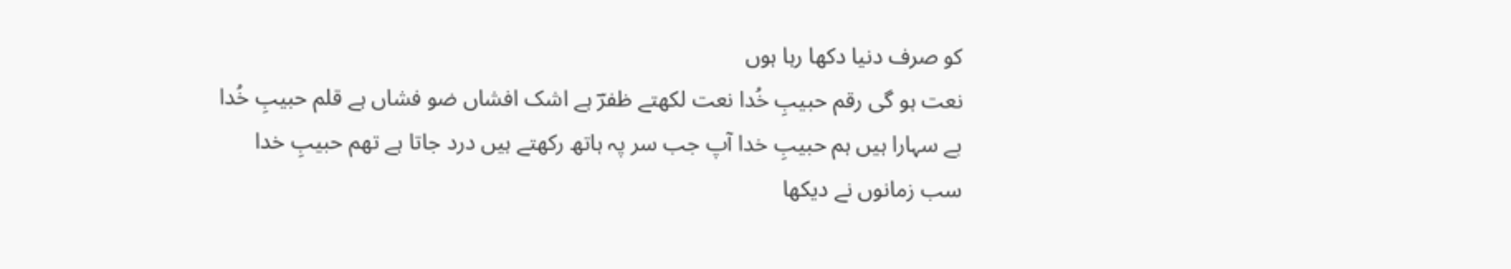کو صرف دنیا دکھا رہا ہوں
نعت ہو گی رقم حبیبِ خُدا نعت لکھتے ظفرؔ ہے اشک افشاں ضو فشاں ہے قلم حبیبِ خُدا
بے سہارا ہیں ہم حبیبِ خدا آپ جب سر پہ ہاتھ رکھتے ہیں درد جاتا ہے تھم حبیبِ خدا
سب زمانوں نے دیکھا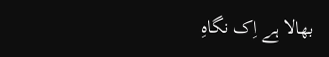بھالا ہے اِک نگاہِ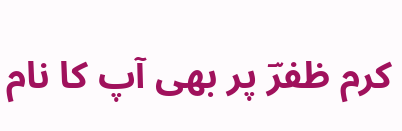کرم ظفرؔ پر بھی آپ کا نام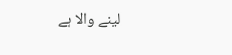لینے والا ہے